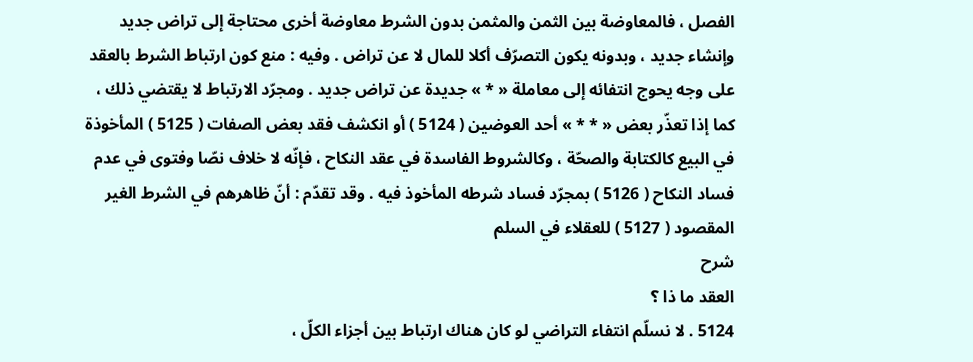الفصل ، فالمعاوضة بين الثمن والمثمن بدون الشرط معاوضة أخرى محتاجة إلى تراض جديد وإنشاء جديد ، وبدونه يكون التصرّف أكلا للمال لا عن تراض . وفيه : منع كون ارتباط الشرط بالعقد على وجه يحوج انتفائه إلى معاملة « * » جديدة عن تراض جديد . ومجرّد الارتباط لا يقتضي ذلك ، كما إذا تعذّر بعض « * * » أحد العوضين ( 5124 ) أو انكشف فقد بعض الصفات ( 5125 ) المأخوذة في البيع كالكتابة والصحّة ، وكالشروط الفاسدة في عقد النكاح ، فإنّه لا خلاف نصّا وفتوى في عدم فساد النكاح ( 5126 ) بمجرّد فساد شرطه المأخوذ فيه . وقد تقدّم : أنّ ظاهرهم في الشرط الغير المقصود ( 5127 ) للعقلاء في السلم
شرح
العقد ما ذا ؟
5124 . لا نسلّم انتفاء التراضي لو كان هناك ارتباط بين أجزاء الكلّ ،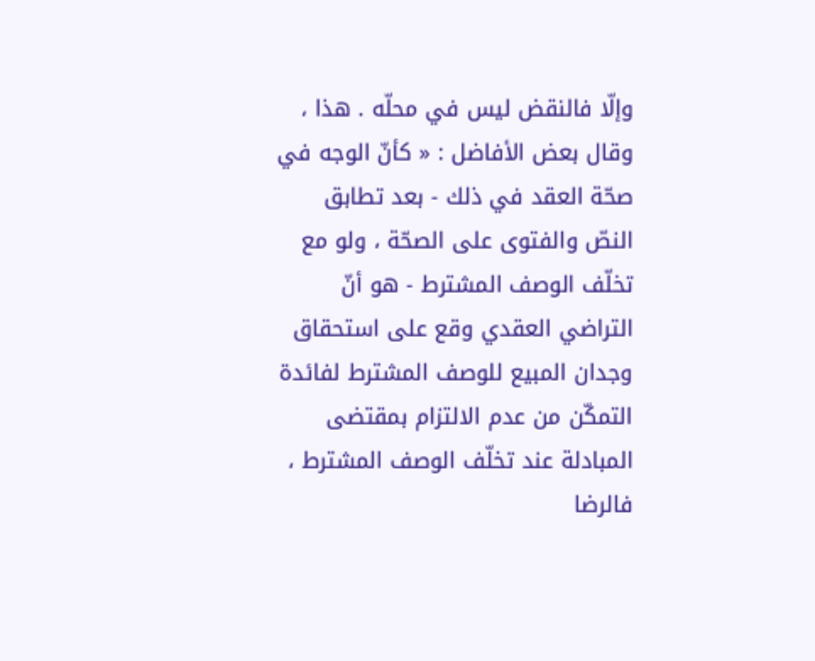وإلّا فالنقض ليس في محلّه . هذا ، وقال بعض الأفاضل : « كأنّ الوجه في صحّة العقد في ذلك - بعد تطابق النصّ والفتوى على الصحّة ، ولو مع تخلّف الوصف المشترط - هو أنّ التراضي العقدي وقع على استحقاق وجدان المبيع للوصف المشترط لفائدة التمكّن من عدم الالتزام بمقتضى المبادلة عند تخلّف الوصف المشترط ، فالرضا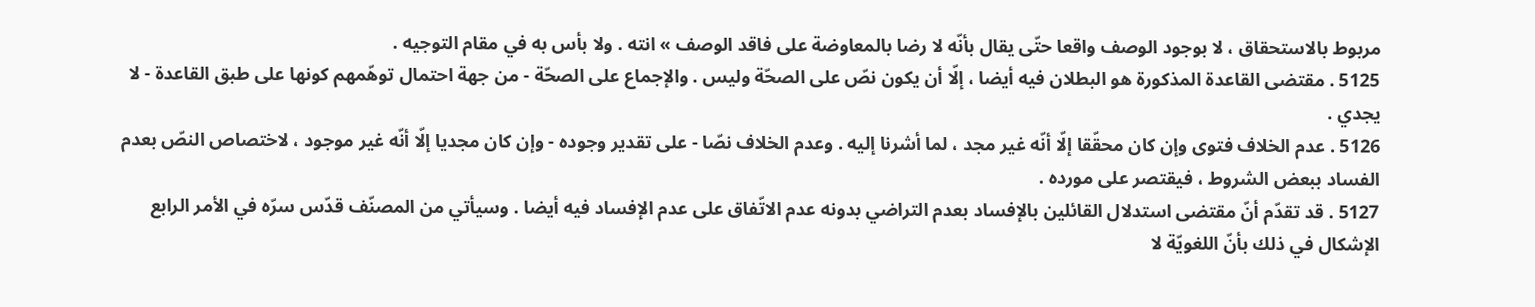مربوط بالاستحقاق ، لا بوجود الوصف واقعا حتّى يقال بأنّه لا رضا بالمعاوضة على فاقد الوصف » انته . ولا بأس به في مقام التوجيه .
5125 . مقتضى القاعدة المذكورة هو البطلان فيه أيضا ، إلّا أن يكون نصّ على الصحّة وليس . والإجماع على الصحّة - من جهة احتمال توهّمهم كونها على طبق القاعدة - لا يجدي .
5126 . عدم الخلاف فتوى وإن كان محقّقا إلّا أنّه غير مجد ، لما أشرنا إليه . وعدم الخلاف نصّا - على تقدير وجوده - وإن كان مجديا إلّا أنّه غير موجود ، لاختصاص النصّ بعدم الفساد ببعض الشروط ، فيقتصر على مورده .
5127 . قد تقدّم أنّ مقتضى استدلال القائلين بالإفساد بعدم التراضي بدونه عدم الاتّفاق على عدم الإفساد فيه أيضا . وسيأتي من المصنّف قدّس سرّه في الأمر الرابع الإشكال في ذلك بأنّ اللغويّة لا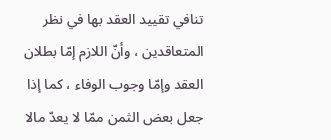تنافي تقييد العقد بها في نظر المتعاقدين ، وأنّ اللازم إمّا بطلان العقد وإمّا وجوب الوفاء ، كما إذا جعل بعض الثمن ممّا لا يعدّ مالا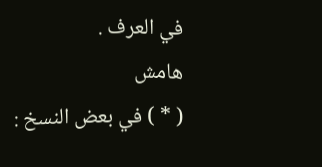في العرف .
هامش
( * ) في بعض النسخ :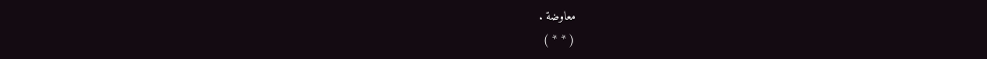معاوضة .
( * * )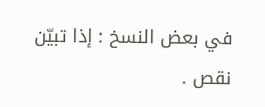في بعض النسخ : إذا تبيّن نقص .